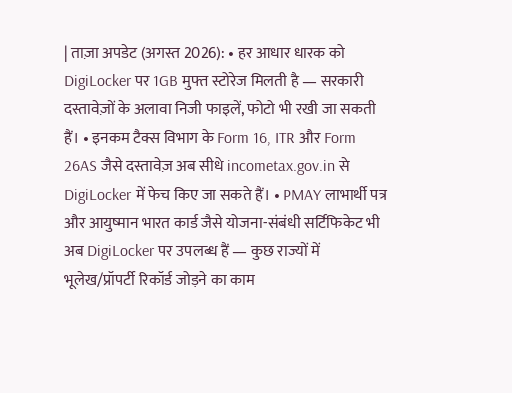| ताज़ा अपडेट (अगस्त 2026): • हर आधार धारक को DigiLocker पर 1GB मुफ्त स्टोरेज मिलती है — सरकारी दस्तावेज़ों के अलावा निजी फाइलें, फोटो भी रखी जा सकती हैं। • इनकम टैक्स विभाग के Form 16, ITR और Form 26AS जैसे दस्तावेज़ अब सीधे incometax.gov.in से DigiLocker में फेच किए जा सकते हैं। • PMAY लाभार्थी पत्र और आयुष्मान भारत कार्ड जैसे योजना-संबंधी सर्टिफिकेट भी अब DigiLocker पर उपलब्ध हैं — कुछ राज्यों में भूलेख/प्रॉपर्टी रिकॉर्ड जोड़ने का काम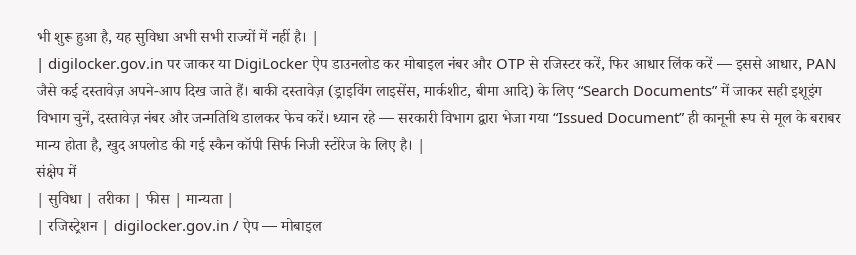भी शुरू हुआ है, यह सुविधा अभी सभी राज्यों में नहीं है। |
| digilocker.gov.in पर जाकर या DigiLocker ऐप डाउनलोड कर मोबाइल नंबर और OTP से रजिस्टर करें, फिर आधार लिंक करें — इससे आधार, PAN जैसे कई दस्तावेज़ अपने-आप दिख जाते हैं। बाकी दस्तावेज़ (ड्राइविंग लाइसेंस, मार्कशीट, बीमा आदि) के लिए “Search Documents” में जाकर सही इशूइंग विभाग चुनें, दस्तावेज़ नंबर और जन्मतिथि डालकर फेच करें। ध्यान रहे — सरकारी विभाग द्वारा भेजा गया “Issued Document” ही कानूनी रूप से मूल के बराबर मान्य होता है, खुद अपलोड की गई स्कैन कॉपी सिर्फ निजी स्टोरेज के लिए है। |
संक्षेप में
| सुविधा | तरीका | फीस | मान्यता |
| रजिस्ट्रेशन | digilocker.gov.in / ऐप — मोबाइल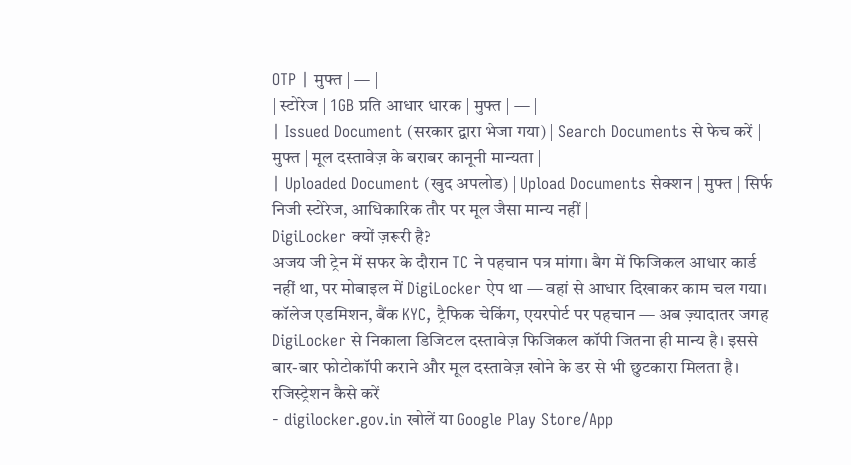OTP | मुफ्त | — |
| स्टोरेज | 1GB प्रति आधार धारक | मुफ्त | — |
| Issued Document (सरकार द्वारा भेजा गया) | Search Documents से फेच करें | मुफ्त | मूल दस्तावेज़ के बराबर कानूनी मान्यता |
| Uploaded Document (खुद अपलोड) | Upload Documents सेक्शन | मुफ्त | सिर्फ निजी स्टोरेज, आधिकारिक तौर पर मूल जैसा मान्य नहीं |
DigiLocker क्यों ज़रूरी है?
अजय जी ट्रेन में सफर के दौरान TC ने पहचान पत्र मांगा। बैग में फिजिकल आधार कार्ड नहीं था, पर मोबाइल में DigiLocker ऐप था — वहां से आधार दिखाकर काम चल गया। कॉलेज एडमिशन, बैंक KYC, ट्रैफिक चेकिंग, एयरपोर्ट पर पहचान — अब ज़्यादातर जगह DigiLocker से निकाला डिजिटल दस्तावेज़ फिजिकल कॉपी जितना ही मान्य है। इससे बार-बार फोटोकॉपी कराने और मूल दस्तावेज़ खोने के डर से भी छुटकारा मिलता है।
रजिस्ट्रेशन कैसे करें
- digilocker.gov.in खोलें या Google Play Store/App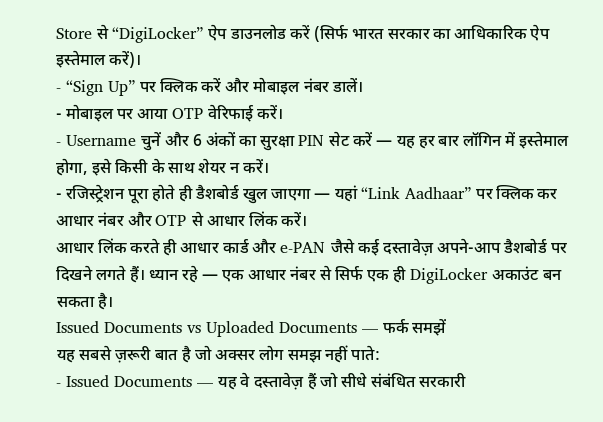Store से “DigiLocker” ऐप डाउनलोड करें (सिर्फ भारत सरकार का आधिकारिक ऐप इस्तेमाल करें)।
- “Sign Up” पर क्लिक करें और मोबाइल नंबर डालें।
- मोबाइल पर आया OTP वेरिफाई करें।
- Username चुनें और 6 अंकों का सुरक्षा PIN सेट करें — यह हर बार लॉगिन में इस्तेमाल होगा, इसे किसी के साथ शेयर न करें।
- रजिस्ट्रेशन पूरा होते ही डैशबोर्ड खुल जाएगा — यहां “Link Aadhaar” पर क्लिक कर आधार नंबर और OTP से आधार लिंक करें।
आधार लिंक करते ही आधार कार्ड और e-PAN जैसे कई दस्तावेज़ अपने-आप डैशबोर्ड पर दिखने लगते हैं। ध्यान रहे — एक आधार नंबर से सिर्फ एक ही DigiLocker अकाउंट बन सकता है।
Issued Documents vs Uploaded Documents — फर्क समझें
यह सबसे ज़रूरी बात है जो अक्सर लोग समझ नहीं पाते:
- Issued Documents — यह वे दस्तावेज़ हैं जो सीधे संबंधित सरकारी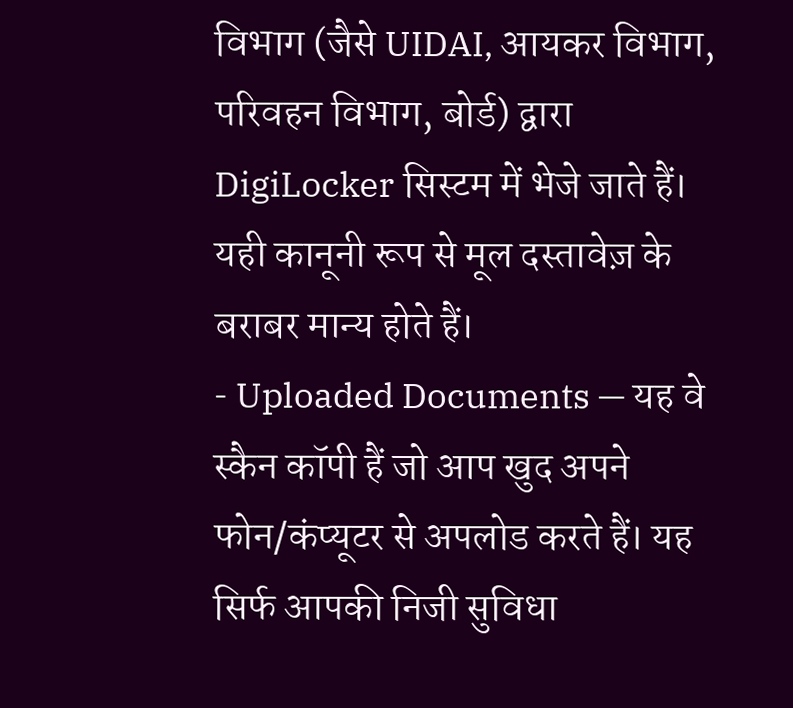विभाग (जैसे UIDAI, आयकर विभाग, परिवहन विभाग, बोर्ड) द्वारा DigiLocker सिस्टम में भेजे जाते हैं। यही कानूनी रूप से मूल दस्तावेज़ के बराबर मान्य होते हैं।
- Uploaded Documents — यह वे स्कैन कॉपी हैं जो आप खुद अपने फोन/कंप्यूटर से अपलोड करते हैं। यह सिर्फ आपकी निजी सुविधा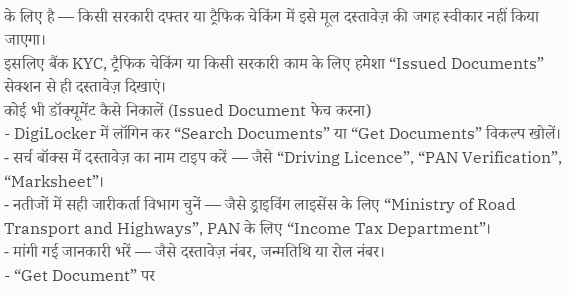के लिए है — किसी सरकारी दफ्तर या ट्रैफिक चेकिंग में इसे मूल दस्तावेज़ की जगह स्वीकार नहीं किया जाएगा।
इसलिए बैंक KYC, ट्रैफिक चेकिंग या किसी सरकारी काम के लिए हमेशा “Issued Documents” सेक्शन से ही दस्तावेज़ दिखाएं।
कोई भी डॉक्यूमेंट कैसे निकालें (Issued Document फेच करना)
- DigiLocker में लॉगिन कर “Search Documents” या “Get Documents” विकल्प खोलें।
- सर्च बॉक्स में दस्तावेज़ का नाम टाइप करें — जैसे “Driving Licence”, “PAN Verification”, “Marksheet”।
- नतीजों में सही जारीकर्ता विभाग चुनें — जैसे ड्राइविंग लाइसेंस के लिए “Ministry of Road Transport and Highways”, PAN के लिए “Income Tax Department”।
- मांगी गई जानकारी भरें — जैसे दस्तावेज़ नंबर, जन्मतिथि या रोल नंबर।
- “Get Document” पर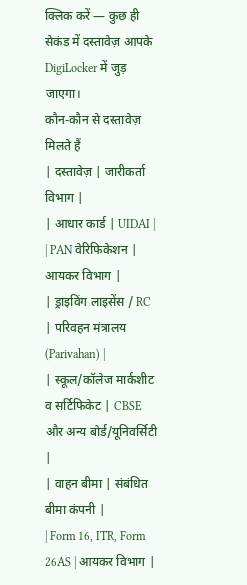क्लिक करें — कुछ ही सेकंड में दस्तावेज़ आपके DigiLocker में जुड़ जाएगा।
कौन-कौन से दस्तावेज़ मिलते हैं
| दस्तावेज़ | जारीकर्ता विभाग |
| आधार कार्ड | UIDAI |
| PAN वेरिफिकेशन | आयकर विभाग |
| ड्राइविंग लाइसेंस / RC | परिवहन मंत्रालय (Parivahan) |
| स्कूल/कॉलेज मार्कशीट व सर्टिफिकेट | CBSE और अन्य बोर्ड/यूनिवर्सिटी |
| वाहन बीमा | संबंधित बीमा कंपनी |
| Form 16, ITR, Form 26AS | आयकर विभाग |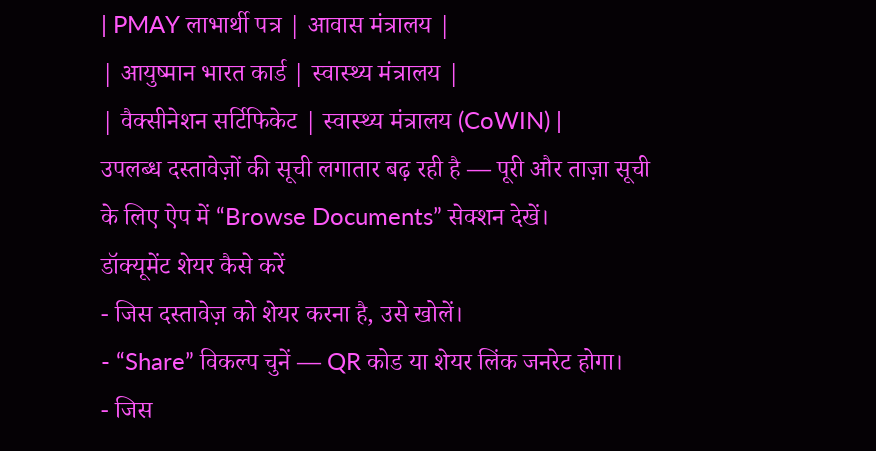| PMAY लाभार्थी पत्र | आवास मंत्रालय |
| आयुष्मान भारत कार्ड | स्वास्थ्य मंत्रालय |
| वैक्सीनेशन सर्टिफिकेट | स्वास्थ्य मंत्रालय (CoWIN) |
उपलब्ध दस्तावेज़ों की सूची लगातार बढ़ रही है — पूरी और ताज़ा सूची के लिए ऐप में “Browse Documents” सेक्शन देखें।
डॉक्यूमेंट शेयर कैसे करें
- जिस दस्तावेज़ को शेयर करना है, उसे खोलें।
- “Share” विकल्प चुनें — QR कोड या शेयर लिंक जनरेट होगा।
- जिस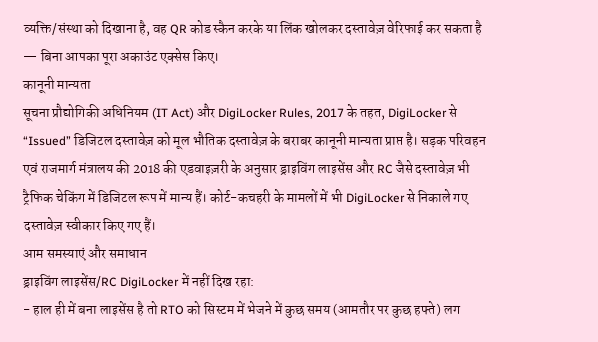व्यक्ति/संस्था को दिखाना है, वह QR कोड स्कैन करके या लिंक खोलकर दस्तावेज़ वेरिफाई कर सकता है — बिना आपका पूरा अकाउंट एक्सेस किए।
कानूनी मान्यता
सूचना प्रौद्योगिकी अधिनियम (IT Act) और DigiLocker Rules, 2017 के तहत, DigiLocker से “Issued” डिजिटल दस्तावेज़ को मूल भौतिक दस्तावेज़ के बराबर कानूनी मान्यता प्राप्त है। सड़क परिवहन एवं राजमार्ग मंत्रालय की 2018 की एडवाइज़री के अनुसार ड्राइविंग लाइसेंस और RC जैसे दस्तावेज़ भी ट्रैफिक चेकिंग में डिजिटल रूप में मान्य हैं। कोर्ट-कचहरी के मामलों में भी DigiLocker से निकाले गए दस्तावेज़ स्वीकार किए गए हैं।
आम समस्याएं और समाधान
ड्राइविंग लाइसेंस/RC DigiLocker में नहीं दिख रहा:
- हाल ही में बना लाइसेंस है तो RTO को सिस्टम में भेजने में कुछ समय (आमतौर पर कुछ हफ्ते) लग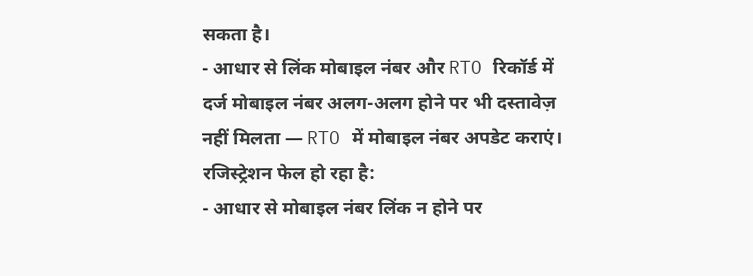सकता है।
- आधार से लिंक मोबाइल नंबर और RTO रिकॉर्ड में दर्ज मोबाइल नंबर अलग-अलग होने पर भी दस्तावेज़ नहीं मिलता — RTO में मोबाइल नंबर अपडेट कराएं।
रजिस्ट्रेशन फेल हो रहा है:
- आधार से मोबाइल नंबर लिंक न होने पर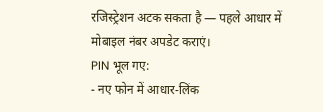रजिस्ट्रेशन अटक सकता है — पहले आधार में मोबाइल नंबर अपडेट कराएं।
PIN भूल गए:
- नए फोन में आधार-लिंक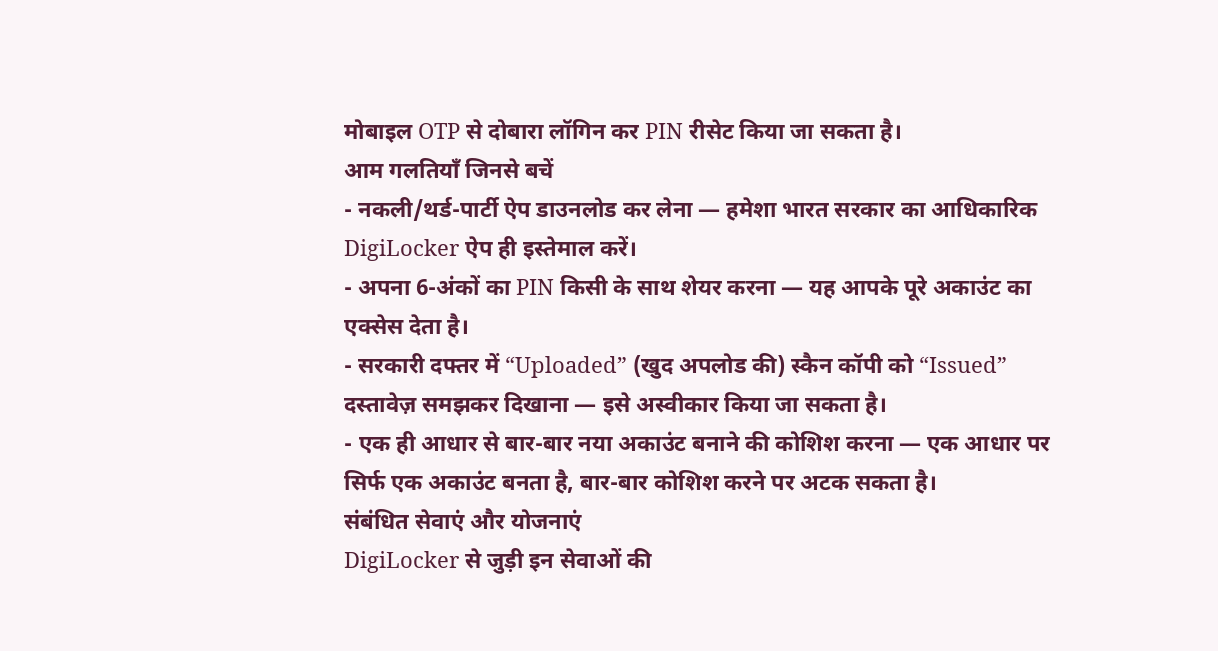मोबाइल OTP से दोबारा लॉगिन कर PIN रीसेट किया जा सकता है।
आम गलतियाँ जिनसे बचें
- नकली/थर्ड-पार्टी ऐप डाउनलोड कर लेना — हमेशा भारत सरकार का आधिकारिक DigiLocker ऐप ही इस्तेमाल करें।
- अपना 6-अंकों का PIN किसी के साथ शेयर करना — यह आपके पूरे अकाउंट का एक्सेस देता है।
- सरकारी दफ्तर में “Uploaded” (खुद अपलोड की) स्कैन कॉपी को “Issued” दस्तावेज़ समझकर दिखाना — इसे अस्वीकार किया जा सकता है।
- एक ही आधार से बार-बार नया अकाउंट बनाने की कोशिश करना — एक आधार पर सिर्फ एक अकाउंट बनता है, बार-बार कोशिश करने पर अटक सकता है।
संबंधित सेवाएं और योजनाएं
DigiLocker से जुड़ी इन सेवाओं की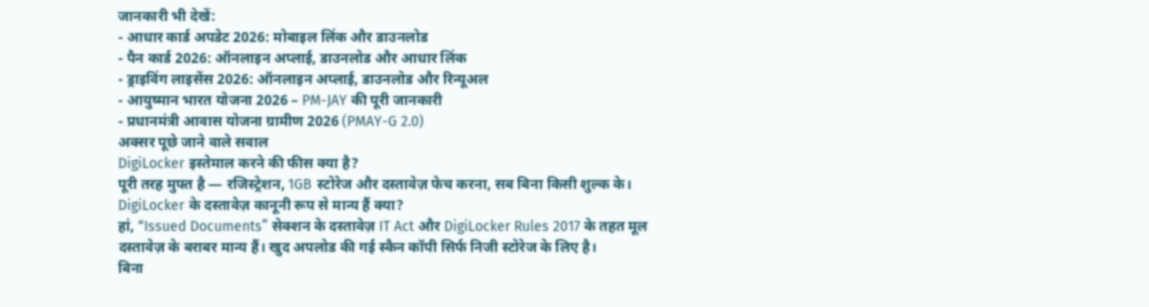जानकारी भी देखें:
- आधार कार्ड अपडेट 2026: मोबाइल लिंक और डाउनलोड
- पैन कार्ड 2026: ऑनलाइन अप्लाई, डाउनलोड और आधार लिंक
- ड्राइविंग लाइसेंस 2026: ऑनलाइन अप्लाई, डाउनलोड और रिन्यूअल
- आयुष्मान भारत योजना 2026 – PM-JAY की पूरी जानकारी
- प्रधानमंत्री आवास योजना ग्रामीण 2026 (PMAY-G 2.0)
अक्सर पूछे जाने वाले सवाल
DigiLocker इस्तेमाल करने की फीस क्या है?
पूरी तरह मुफ्त है — रजिस्ट्रेशन, 1GB स्टोरेज और दस्तावेज़ फेच करना, सब बिना किसी शुल्क के।
DigiLocker के दस्तावेज़ कानूनी रूप से मान्य हैं क्या?
हां, “Issued Documents” सेक्शन के दस्तावेज़ IT Act और DigiLocker Rules 2017 के तहत मूल दस्तावेज़ के बराबर मान्य हैं। खुद अपलोड की गई स्कैन कॉपी सिर्फ निजी स्टोरेज के लिए है।
बिना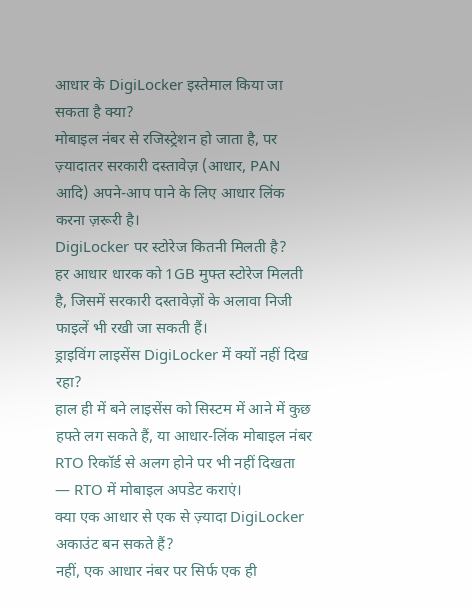आधार के DigiLocker इस्तेमाल किया जा सकता है क्या?
मोबाइल नंबर से रजिस्ट्रेशन हो जाता है, पर ज़्यादातर सरकारी दस्तावेज़ (आधार, PAN आदि) अपने-आप पाने के लिए आधार लिंक करना ज़रूरी है।
DigiLocker पर स्टोरेज कितनी मिलती है?
हर आधार धारक को 1GB मुफ्त स्टोरेज मिलती है, जिसमें सरकारी दस्तावेज़ों के अलावा निजी फाइलें भी रखी जा सकती हैं।
ड्राइविंग लाइसेंस DigiLocker में क्यों नहीं दिख रहा?
हाल ही में बने लाइसेंस को सिस्टम में आने में कुछ हफ्ते लग सकते हैं, या आधार-लिंक मोबाइल नंबर RTO रिकॉर्ड से अलग होने पर भी नहीं दिखता — RTO में मोबाइल अपडेट कराएं।
क्या एक आधार से एक से ज़्यादा DigiLocker अकाउंट बन सकते हैं?
नहीं, एक आधार नंबर पर सिर्फ एक ही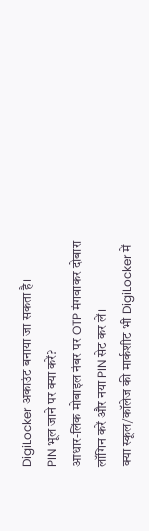DigiLocker अकाउंट बनाया जा सकता है।
PIN भूल जाने पर क्या करें?
आधार-लिंक मोबाइल नंबर पर OTP मंगवाकर दोबारा लॉगिन करें और नया PIN सेट कर लें।
क्या स्कूल/कॉलेज की मार्कशीट भी DigiLocker में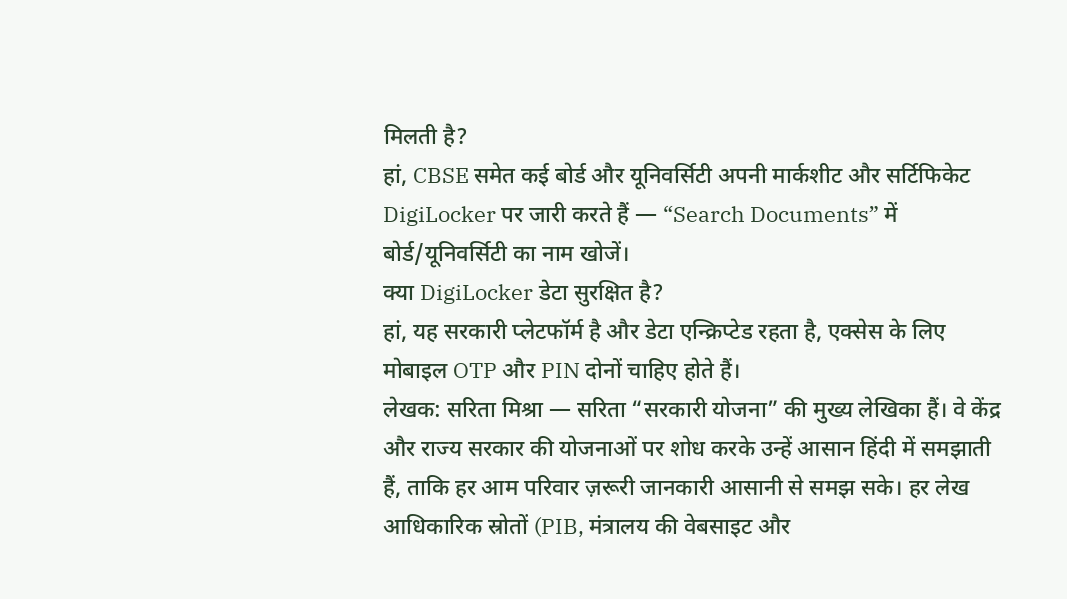मिलती है?
हां, CBSE समेत कई बोर्ड और यूनिवर्सिटी अपनी मार्कशीट और सर्टिफिकेट DigiLocker पर जारी करते हैं — “Search Documents” में बोर्ड/यूनिवर्सिटी का नाम खोजें।
क्या DigiLocker डेटा सुरक्षित है?
हां, यह सरकारी प्लेटफॉर्म है और डेटा एन्क्रिप्टेड रहता है, एक्सेस के लिए मोबाइल OTP और PIN दोनों चाहिए होते हैं।
लेखक: सरिता मिश्रा — सरिता “सरकारी योजना” की मुख्य लेखिका हैं। वे केंद्र और राज्य सरकार की योजनाओं पर शोध करके उन्हें आसान हिंदी में समझाती हैं, ताकि हर आम परिवार ज़रूरी जानकारी आसानी से समझ सके। हर लेख आधिकारिक स्रोतों (PIB, मंत्रालय की वेबसाइट और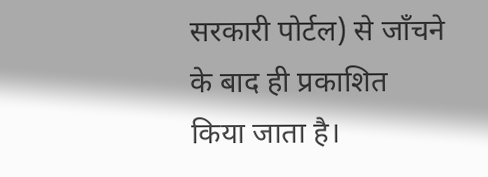सरकारी पोर्टल) से जाँचने के बाद ही प्रकाशित किया जाता है।